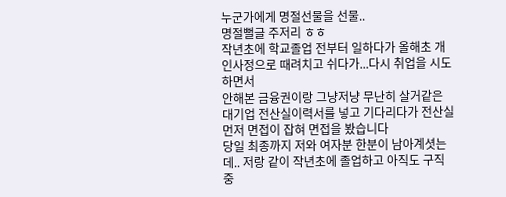누군가에게 명절선물을 선물..
명절뻘글 주저리 ㅎㅎ
작년초에 학교졸업 전부터 일하다가 올해초 개인사정으로 때려치고 쉬다가...다시 취업을 시도하면서
안해본 금융권이랑 그냥저냥 무난히 살거같은 대기업 전산실이력서를 넣고 기다리다가 전산실먼저 면접이 잡혀 면접을 봤습니다
당일 최종까지 저와 여자분 한분이 남아계셧는데.. 저랑 같이 작년초에 졸업하고 아직도 구직중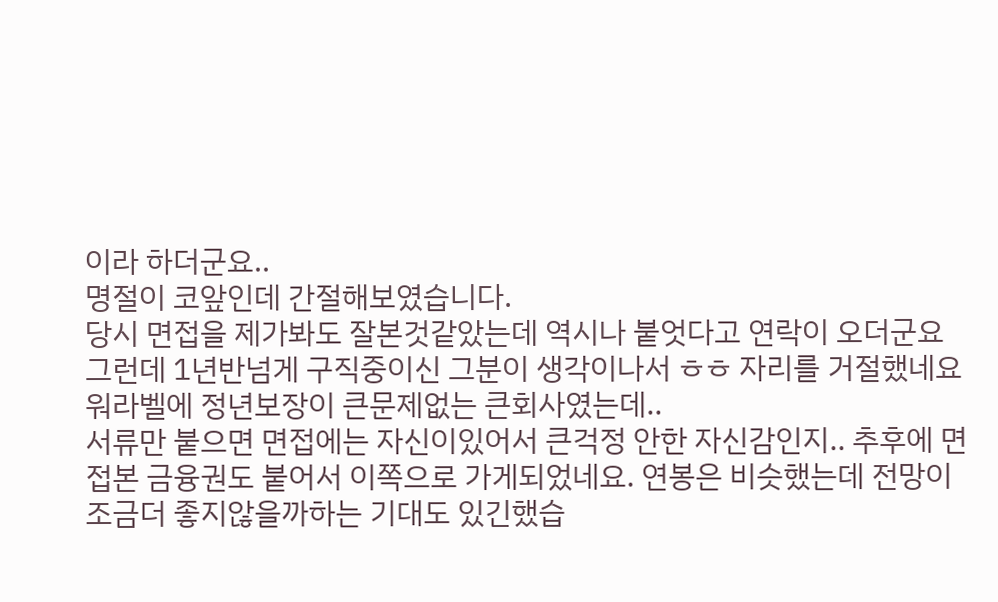이라 하더군요..
명절이 코앞인데 간절해보였습니다.
당시 면접을 제가봐도 잘본것같았는데 역시나 붙엇다고 연락이 오더군요
그런데 1년반넘게 구직중이신 그분이 생각이나서 ㅎㅎ 자리를 거절했네요 워라벨에 정년보장이 큰문제없는 큰회사였는데..
서류만 붙으면 면접에는 자신이있어서 큰걱정 안한 자신감인지.. 추후에 면접본 금융권도 붙어서 이쪽으로 가게되었네요. 연봉은 비슷했는데 전망이조금더 좋지않을까하는 기대도 있긴했습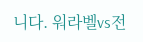니다. 워라벨vs전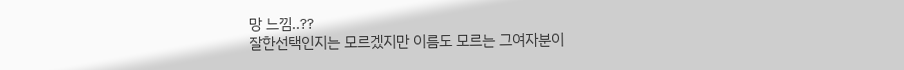망 느낌..??
잘한선택인지는 모르겠지만 이름도 모르는 그여자분이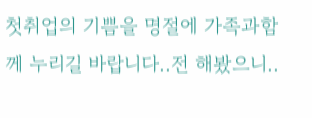첫취업의 기쁨을 명절에 가족과함께 누리길 바랍니다..전 해봤으니..